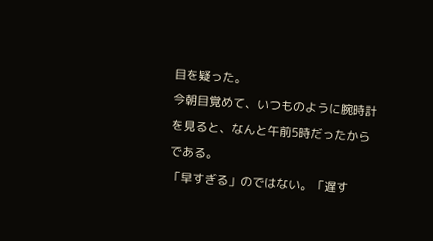目を疑った。
今朝目覚めて、いつものように腕時計を見ると、なんと午前5時だったからである。
「早すぎる」のではない。「遅す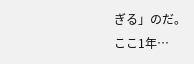ぎる」のだ。
ここ1年…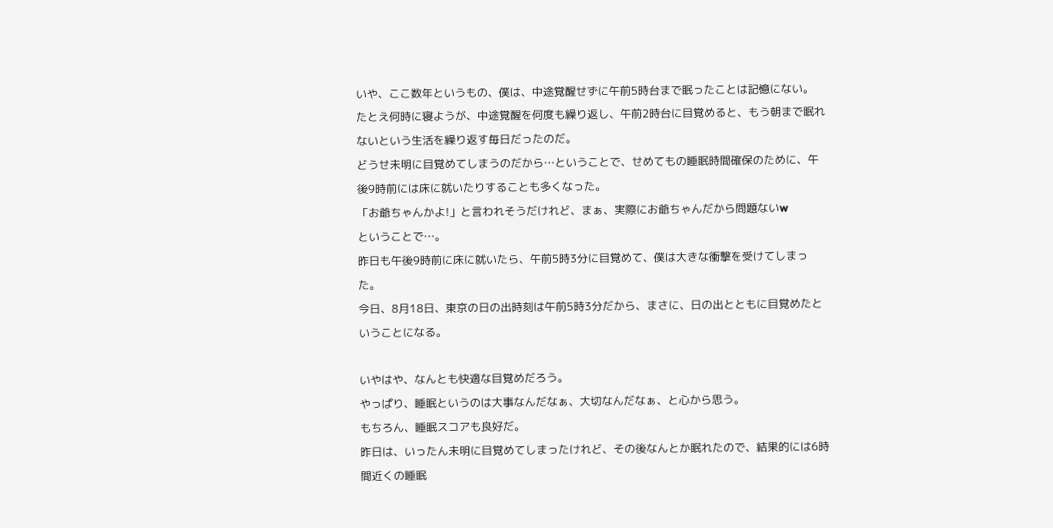いや、ここ数年というもの、僕は、中途覚醒せずに午前5時台まで眠ったことは記憶にない。
たとえ何時に寝ようが、中途覚醒を何度も繰り返し、午前2時台に目覚めると、もう朝まで眠れないという生活を繰り返す毎日だったのだ。
どうせ未明に目覚めてしまうのだから…ということで、せめてもの睡眠時間確保のために、午後9時前には床に就いたりすることも多くなった。
「お爺ちゃんかよ!」と言われそうだけれど、まぁ、実際にお爺ちゃんだから問題ないw
ということで…。
昨日も午後9時前に床に就いたら、午前5時3分に目覚めて、僕は大きな衝撃を受けてしまった。
今日、8月18日、東京の日の出時刻は午前5時3分だから、まさに、日の出とともに目覚めたということになる。

いやはや、なんとも快適な目覚めだろう。
やっぱり、睡眠というのは大事なんだなぁ、大切なんだなぁ、と心から思う。
もちろん、睡眠スコアも良好だ。
昨日は、いったん未明に目覚めてしまったけれど、その後なんとか眠れたので、結果的には6時間近くの睡眠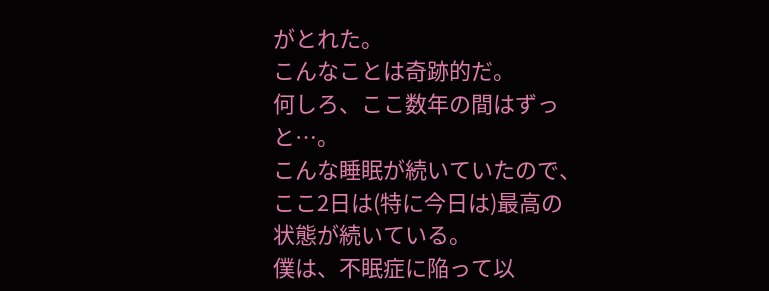がとれた。
こんなことは奇跡的だ。
何しろ、ここ数年の間はずっと…。
こんな睡眠が続いていたので、ここ2日は(特に今日は)最高の状態が続いている。
僕は、不眠症に陥って以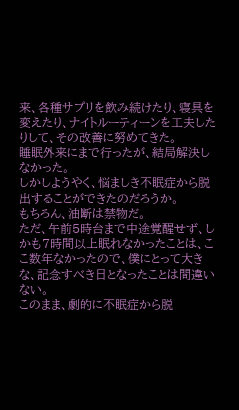来、各種サプリを飲み続けたり、寝具を変えたり、ナイトルーティーンを工夫したりして、その改善に努めてきた。
睡眠外来にまで行ったが、結局解決しなかった。
しかしようやく、悩ましき不眠症から脱出することができたのだろうか。
もちろん、油断は禁物だ。
ただ、午前5時台まで中途覚醒せず、しかも7時間以上眠れなかったことは、ここ数年なかったので、僕にとって大きな、記念すべき日となったことは間違いない。
このまま、劇的に不眠症から脱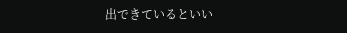出できているといい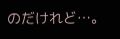のだけれど…。